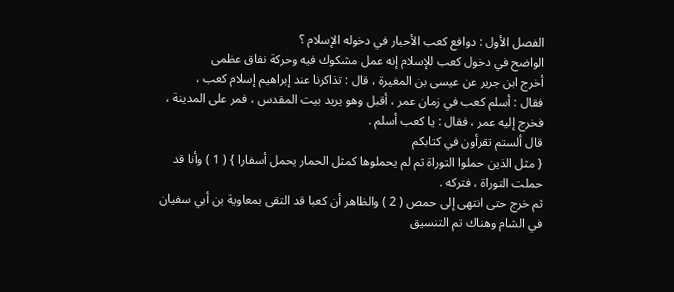الفصل الأول : دوافع كعب الأحبار في دخوله الإسلام ؟
الواضح في دخول كعب للإسلام إنه عمل مشكوك فيه وحركة نفاق عظمى
أخرج ابن جرير عن عيسى بن المغيرة ، قال : تذاكرنا عند إبراهيم إسلام كعب ،
فقال : أسلم كعب في زمان عمر ، أقبل وهو يريد بيت المقدس ، فمر على المدينة ،
فخرج إليه عمر ، فقال : يا كعب أسلم .
قال ألستم تقرأون في كتابكم
{ مثل الذين حملوا التوراة ثم لم يحملوها كمثل الحمار يحمل أسفارا } ( 1 ) وأنا قد
حملت التوراة ، فتركه .
ثم خرج حتى انتهى إلى حمص ( 2 ) والظاهر أن كعبا قد التقى بمعاوية بن أبي سفيان
في الشام وهناك تم التنسيق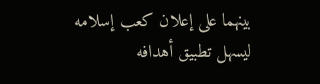بينهما على إعلان كعب إسلامه ليسهل تطبيق أهدافه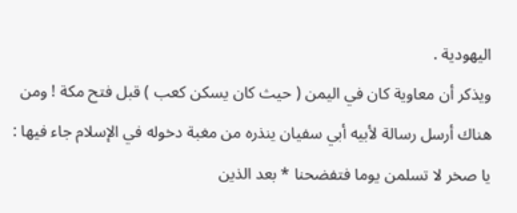اليهودية .
ويذكر أن معاوية كان في اليمن ( حيث كان يسكن كعب ) قبل فتح مكة ! ومن
هناك أرسل رسالة لأبيه أبي سفيان ينذره من مغبة دخوله في الإسلام جاء فيها :
يا صخر لا تسلمن يوما فتفضحنا * بعد الذين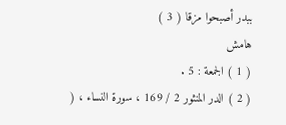ببدر أصبحوا مزقا ( 3 )
هامش
( 1 ) الجمعة : 5 .
( 2 ) الدر المنثور 2 / 169 ، سورة النساء ، (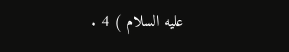عليه السلام ) 4 .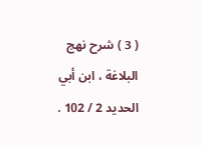( 3 ) شرح نهج البلاغة ، ابن أبي الحديد 2 / 102 .